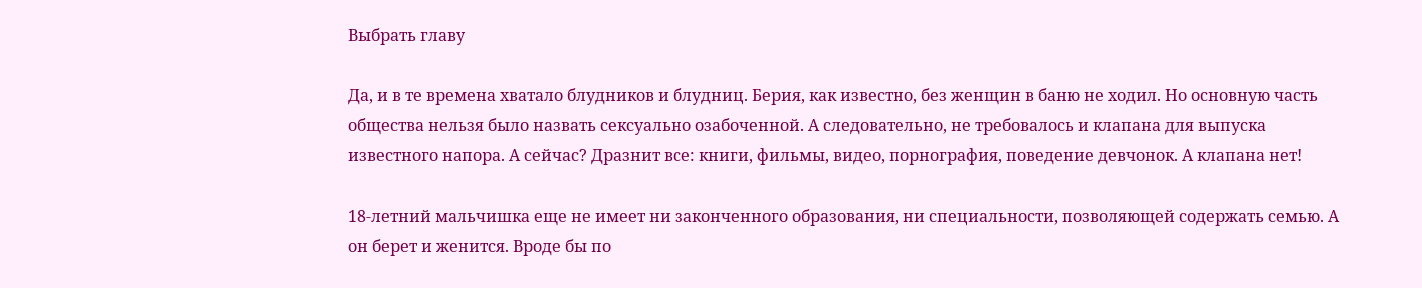Выбрать главу

Да, и в те времена хватало блудников и блудниц. Берия, как известно, без женщин в баню не ходил. Но основную часть общества нельзя было назвать сексуально озабоченной. А следовательно, не требовалось и клапана для выпуска известного напора. А сейчас? Дразнит все: книги, фильмы, видео, порнография, поведение девчонок. А клапана нет!

18-летний мальчишка еще не имеет ни законченного образования, ни специальности, позволяющей содержать семью. А он берет и женится. Вроде бы по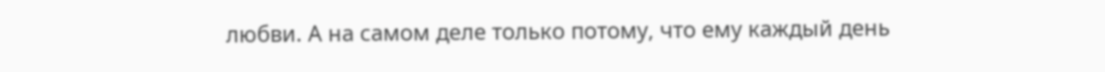любви. А на самом деле только потому, что ему каждый день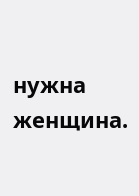нужна женщина.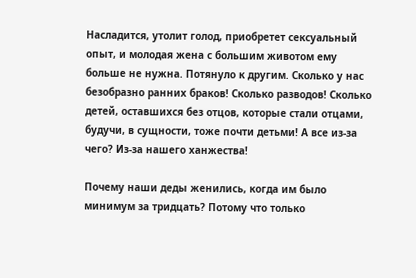Насладится, утолит голод, приобретет сексуальный опыт, и молодая жена с большим животом ему больше не нужна. Потянуло к другим. Сколько у нас безобразно ранних браков! Сколько разводов! Сколько детей, оставшихся без отцов, которые стали отцами, будучи, в сущности, тоже почти детьми! А все из-за чего? Из-за нашего ханжества!

Почему наши деды женились, когда им было минимум за тридцать? Потому что только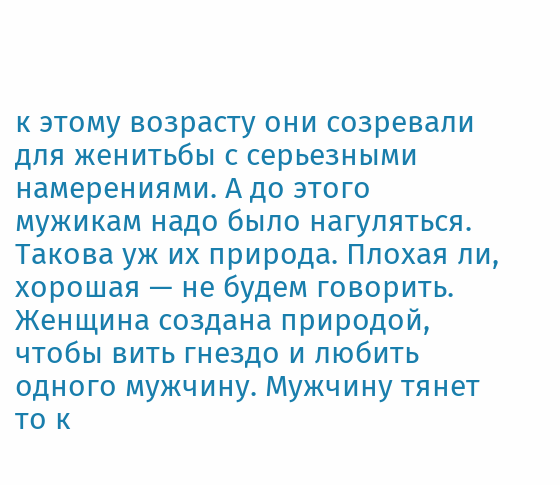к этому возрасту они созревали для женитьбы с серьезными намерениями. А до этого мужикам надо было нагуляться. Такова уж их природа. Плохая ли, хорошая — не будем говорить. Женщина создана природой, чтобы вить гнездо и любить одного мужчину. Мужчину тянет то к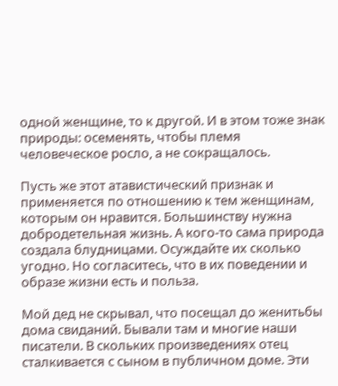одной женщине, то к другой. И в этом тоже знак природы: осеменять, чтобы племя человеческое росло, а не сокращалось.

Пусть же этот атавистический признак и применяется по отношению к тем женщинам, которым он нравится. Большинству нужна добродетельная жизнь. А кого-то сама природа создала блудницами. Осуждайте их сколько угодно. Но согласитесь, что в их поведении и образе жизни есть и польза.

Мой дед не скрывал, что посещал до женитьбы дома свиданий. Бывали там и многие наши писатели. В скольких произведениях отец сталкивается с сыном в публичном доме. Эти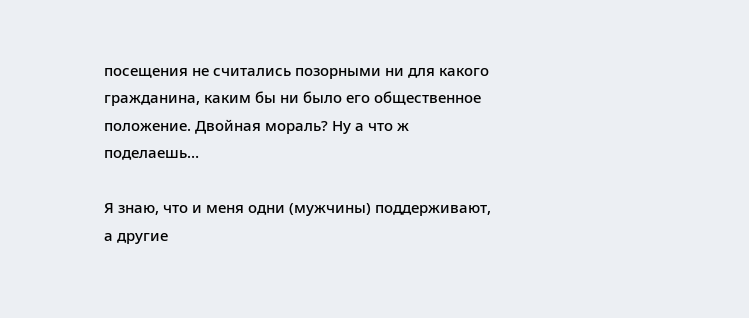посещения не считались позорными ни для какого гражданина, каким бы ни было его общественное положение. Двойная мораль? Ну а что ж поделаешь…

Я знаю, что и меня одни (мужчины) поддерживают, а другие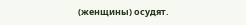(женщины) осудят.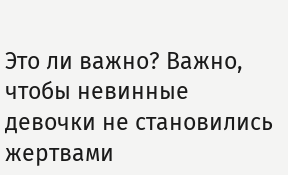Это ли важно? Важно, чтобы невинные девочки не становились жертвами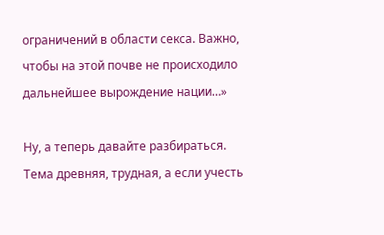ограничений в области секса. Важно, чтобы на этой почве не происходило дальнейшее вырождение нации…»

Ну, а теперь давайте разбираться. Тема древняя, трудная, а если учесть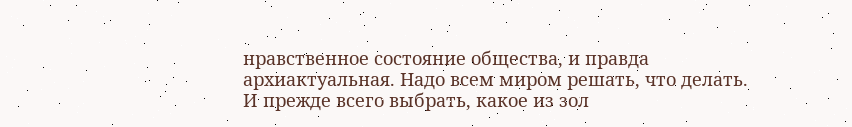нравственное состояние общества, и правда архиактуальная. Надо всем миром решать, что делать. И прежде всего выбрать, какое из зол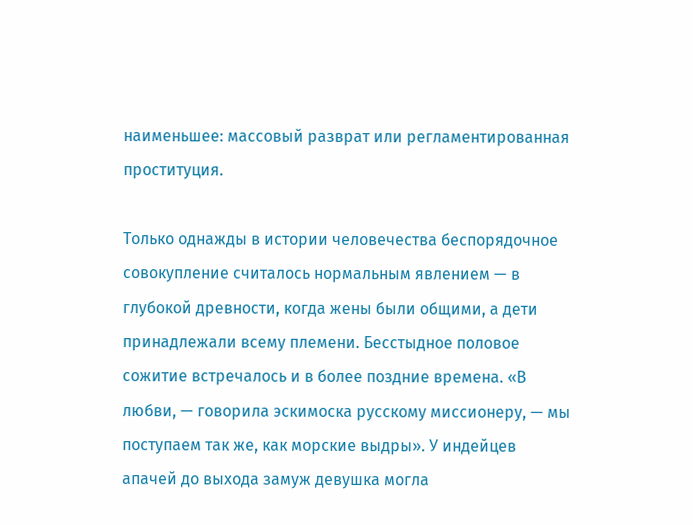наименьшее: массовый разврат или регламентированная проституция.

Только однажды в истории человечества беспорядочное совокупление считалось нормальным явлением — в глубокой древности, когда жены были общими, а дети принадлежали всему племени. Бесстыдное половое сожитие встречалось и в более поздние времена. «В любви, — говорила эскимоска русскому миссионеру, — мы поступаем так же, как морские выдры». У индейцев апачей до выхода замуж девушка могла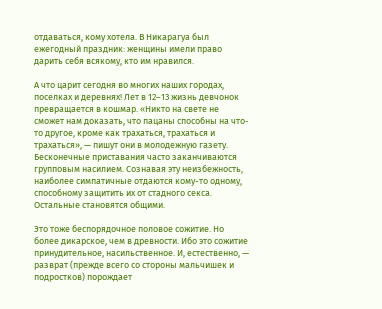отдаваться, кому хотела. В Никарагуа был ежегодный праздник: женщины имели право дарить себя всякому, кто им нравился.

А что царит сегодня во многих наших городах, поселках и деревнях! Лет в 12–13 жизнь девчонок превращается в кошмар. «Никто на свете не сможет нам доказать, что пацаны способны на что-то другое, кроме как трахаться, трахаться и трахаться», — пишут они в молодежную газету. Бесконечные приставания часто заканчиваются групповым насилием. Сознавая эту неизбежность, наиболее симпатичные отдаются кому-то одному, способному защитить их от стадного секса. Остальные становятся общими.

Это тоже беспорядочное половое сожитие. Но более дикарское, чем в древности. Ибо это сожитие принудительное, насильственное. И, естественно, — разврат (прежде всего со стороны мальчишек и подростков) порождает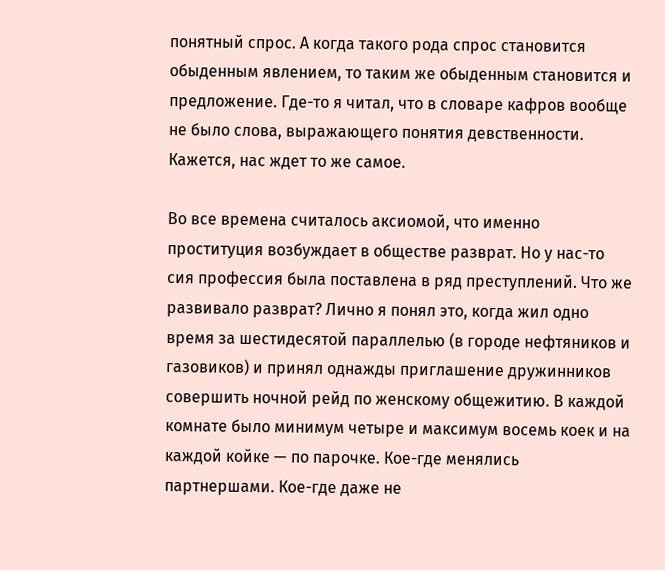понятный спрос. А когда такого рода спрос становится обыденным явлением, то таким же обыденным становится и предложение. Где-то я читал, что в словаре кафров вообще не было слова, выражающего понятия девственности. Кажется, нас ждет то же самое.

Во все времена считалось аксиомой, что именно проституция возбуждает в обществе разврат. Но у нас-то сия профессия была поставлена в ряд преступлений. Что же развивало разврат? Лично я понял это, когда жил одно время за шестидесятой параллелью (в городе нефтяников и газовиков) и принял однажды приглашение дружинников совершить ночной рейд по женскому общежитию. В каждой комнате было минимум четыре и максимум восемь коек и на каждой койке — по парочке. Кое-где менялись партнершами. Кое-где даже не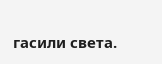гасили света.